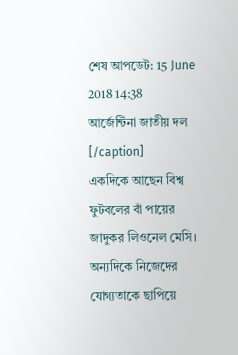শেষ আপডেট: 15 June 2018 14:38
আর্জেন্টিনা জাতীয় দল [/caption]
একদিকে আছেন বিশ্ব ফুটবলের বাঁ পায়ের জাদুকর লিওনেল মেসি। অন্যদিকে নিজেদের যোগ্যতাকে ছাপিয়ে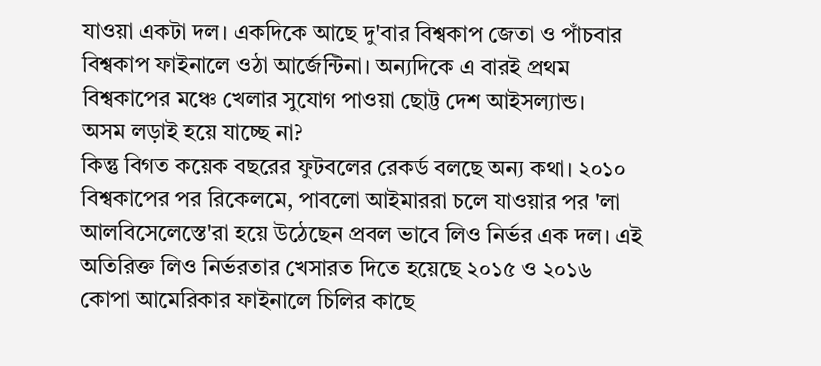যাওয়া একটা দল। একদিকে আছে দু'বার বিশ্বকাপ জেতা ও পাঁচবার বিশ্বকাপ ফাইনালে ওঠা আর্জেন্টিনা। অন্যদিকে এ বারই প্রথম বিশ্বকাপের মঞ্চে খেলার সুযোগ পাওয়া ছোট্ট দেশ আইসল্যান্ড।
অসম লড়াই হয়ে যাচ্ছে না?
কিন্তু বিগত কয়েক বছরের ফুটবলের রেকর্ড বলছে অন্য কথা। ২০১০ বিশ্বকাপের পর রিকেলমে, পাবলো আইমাররা চলে যাওয়ার পর 'লা আলবিসেলেস্তে'রা হয়ে উঠেছেন প্রবল ভাবে লিও নির্ভর এক দল। এই অতিরিক্ত লিও নির্ভরতার খেসারত দিতে হয়েছে ২০১৫ ও ২০১৬ কোপা আমেরিকার ফাইনালে চিলির কাছে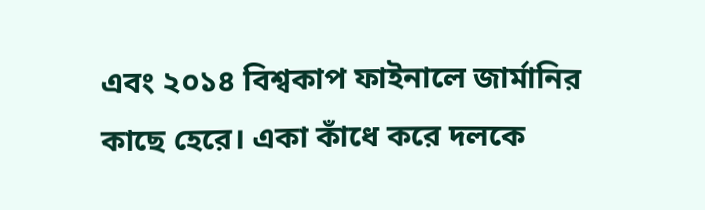এবং ২০১৪ বিশ্বকাপ ফাইনালে জার্মানির কাছে হেরে। একা কাঁধে করে দলকে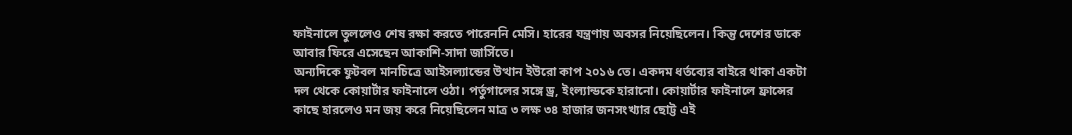ফাইনালে তুললেও শেষ রক্ষা করতে পারেননি মেসি। হারের যন্ত্রণায় অবসর নিয়েছিলেন। কিন্তু দেশের ডাকে আবার ফিরে এসেছেন আকাশি-সাদা জার্সিতে।
অন্যদিকে ফুটবল মানচিত্রে আইসল্যান্ডের উত্থান ইউরো কাপ ২০১৬ তে। একদম ধর্তব্যের বাইরে থাকা একটা দল থেকে কোয়ার্টার ফাইনালে ওঠা। পর্তুগালের সঙ্গে ড্র, ইংল্যান্ডকে হারানো। কোয়ার্টার ফাইনালে ফ্রান্সের কাছে হারলেও মন জয় করে নিয়েছিলেন মাত্র ৩ লক্ষ ৩৪ হাজার জনসংখ্যার ছোট্ট এই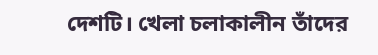দেশটি। খেলা চলাকালীন তাঁদের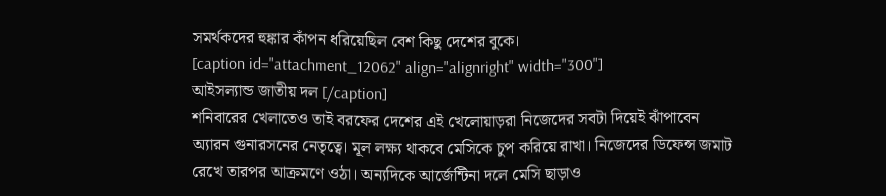সমর্থকদের হুঙ্কার কাঁপন ধরিয়েছিল বেশ কিছু দেশের বুকে।
[caption id="attachment_12062" align="alignright" width="300"]
আইসল্যান্ড জাতীয় দল [/caption]
শনিবারের খেলাতেও তাই বরফের দেশের এই খেলোয়াড়রা নিজেদের সবটা দিয়েই ঝাঁপাবেন অ্যারন গুনারসনের নেতৃত্বে। মূল লক্ষ্য থাকবে মেসিকে চুপ করিয়ে রাখা। নিজেদের ডিফেন্স জমাট রেখে তারপর আক্রমণে ওঠা। অন্যদিকে আর্জেন্টিনা দলে মেসি ছাড়াও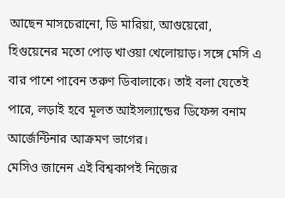আছেন মাসচেরানো, ডি মারিয়া, আগুয়েরো, হিগুয়েনের মতো পোড় খাওয়া খেলোয়াড়। সঙ্গে মেসি এ বার পাশে পাবেন তরুণ ডিবালাকে। তাই বলা যেতেই পারে, লড়াই হবে মূলত আইসল্যান্ডের ডিফেন্স বনাম আর্জেন্টিনার আক্রমণ ভাগের।
মেসিও জানেন এই বিশ্বকাপই নিজের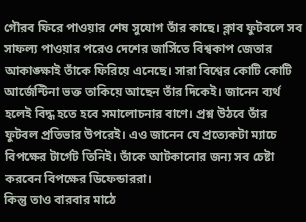গৌরব ফিরে পাওয়ার শেষ সুযোগ তাঁর কাছে। ক্লাব ফুটবলে সব সাফল্য পাওয়ার পরেও দেশের জার্সিতে বিশ্বকাপ জেতার আকাঙ্ক্ষাই তাঁকে ফিরিয়ে এনেছে। সারা বিশ্বের কোটি কোটি আর্জেন্টিনা ভক্ত তাকিয়ে আছেন তাঁর দিকেই। জানেন ব্যর্থ হলেই বিদ্ধ হতে হবে সমালোচনার বাণে। প্রশ্ন উঠবে তাঁর ফুটবল প্রতিভার উপরেই। এও জানেন যে প্রত্যেকটা ম্যাচে বিপক্ষের টার্গেট তিনিই। তাঁকে আটকানোর জন্য সব চেষ্টা করবেন বিপক্ষের ডিফেন্ডাররা।
কিন্তু তাও বারবার মাঠে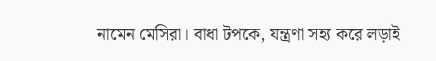নামেন মেসিরা। বাধা টপকে, যন্ত্রণা সহ্য করে লড়াই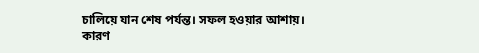চালিয়ে যান শেষ পর্যন্ত। সফল হওয়ার আশায়। কারণ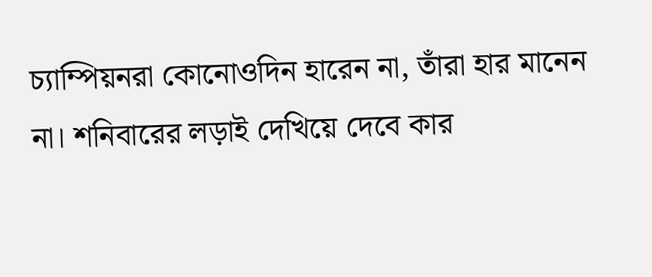চ্যাম্পিয়নরা কোনোওদিন হারেন না, তাঁরা হার মানেন না। শনিবারের লড়াই দেখিয়ে দেবে কার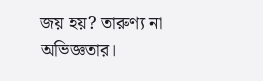জয় হয়? তারুণ্য না অভিজ্ঞতার।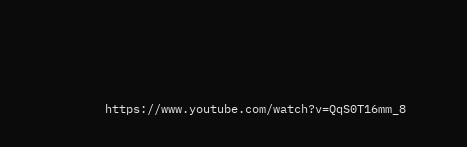https://www.youtube.com/watch?v=QqS0T16mm_8